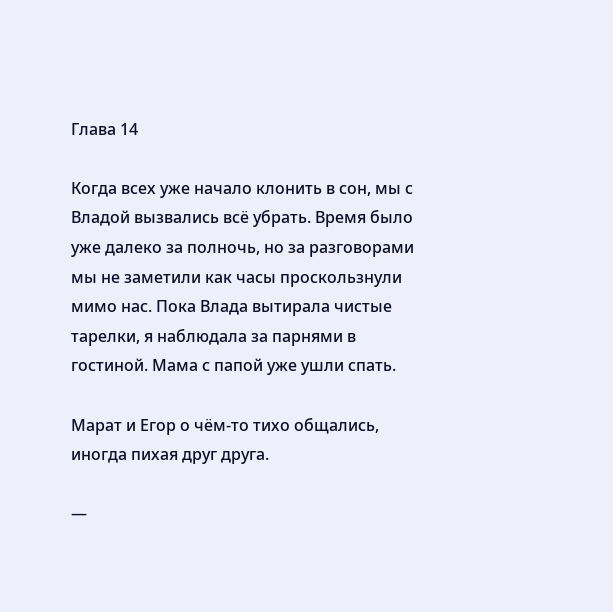Глава 14

Когда всех уже начало клонить в сон, мы с Владой вызвались всё убрать. Время было уже далеко за полночь, но за разговорами мы не заметили как часы проскользнули мимо нас. Пока Влада вытирала чистые тарелки, я наблюдала за парнями в гостиной. Мама с папой уже ушли спать.

Марат и Егор о чём-то тихо общались, иногда пихая друг друга.

—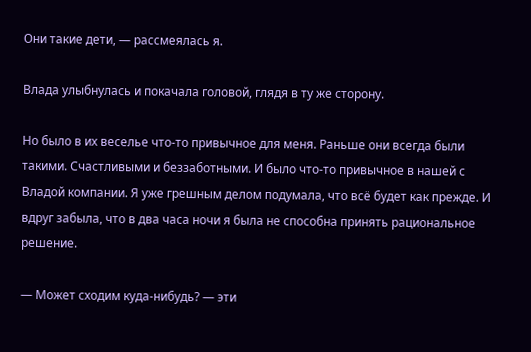Они такие дети, — рассмеялась я.

Влада улыбнулась и покачала головой, глядя в ту же сторону.

Но было в их веселье что-то привычное для меня. Раньше они всегда были такими. Счастливыми и беззаботными. И было что-то привычное в нашей с Владой компании. Я уже грешным делом подумала, что всё будет как прежде. И вдруг забыла, что в два часа ночи я была не способна принять рациональное решение.

— Может сходим куда-нибудь? — эти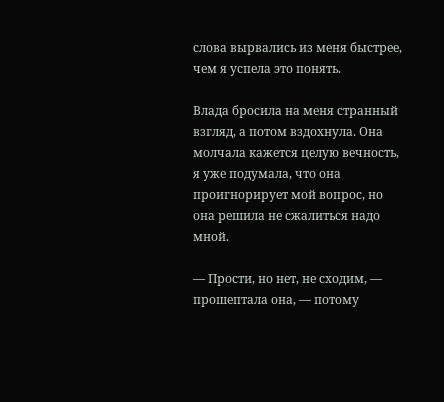слова вырвались из меня быстрее, чем я успела это понять.

Влада бросила на меня странный взгляд, а потом вздохнула. Она молчала кажется целую вечность, я уже подумала, что она проигнорирует мой вопрос, но она решила не сжалиться надо мной.

— Прости, но нет, не сходим, — прошептала она, — потому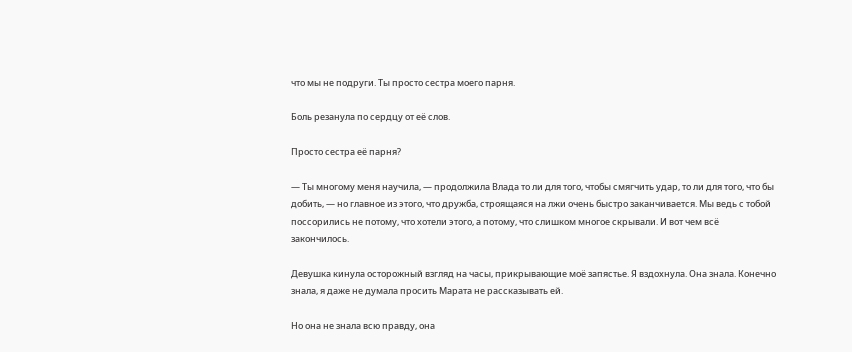что мы не подруги. Ты просто сестра моего парня.

Боль резанула по сердцу от её слов.

Просто сестра её парня?

— Ты многому меня научила, — продолжила Влада то ли для того, чтобы смягчить удар, то ли для того, что бы добить, — но главное из этого, что дружба, строящаяся на лжи очень быстро заканчивается. Мы ведь с тобой поссорились не потому, что хотели этого, а потому, что слишком многое скрывали. И вот чем всё закончилось.

Девушка кинула осторожный взгляд на часы, прикрывающие моё запястье. Я вздохнула. Она знала. Конечно знала, я даже не думала просить Марата не рассказывать ей.

Но она не знала всю правду, она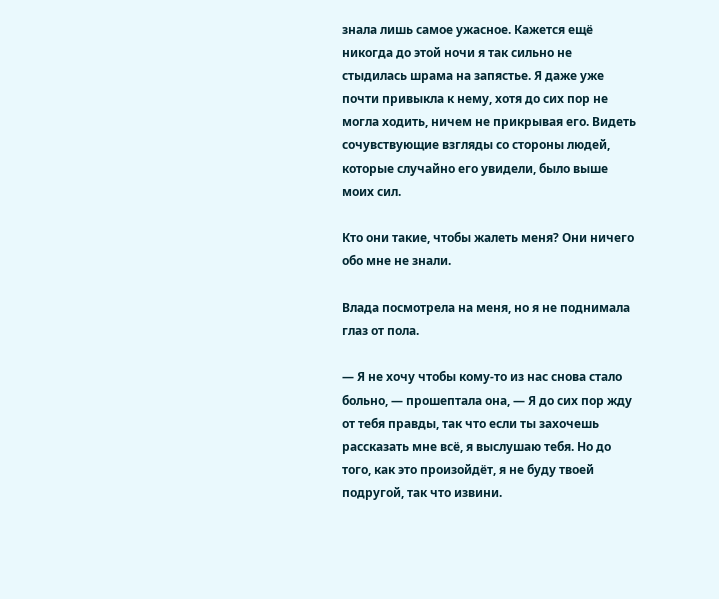знала лишь самое ужасное. Кажется ещё никогда до этой ночи я так сильно не стыдилась шрама на запястье. Я даже уже почти привыкла к нему, хотя до сих пор не могла ходить, ничем не прикрывая его. Видеть сочувствующие взгляды со стороны людей, которые случайно его увидели, было выше моих сил.

Кто они такие, чтобы жалеть меня? Они ничего обо мне не знали.

Влада посмотрела на меня, но я не поднимала глаз от пола.

— Я не хочу чтобы кому-то из нас снова стало больно, — прошептала она, — Я до сих пор жду от тебя правды, так что если ты захочешь рассказать мне всё, я выслушаю тебя. Но до того, как это произойдёт, я не буду твоей подругой, так что извини.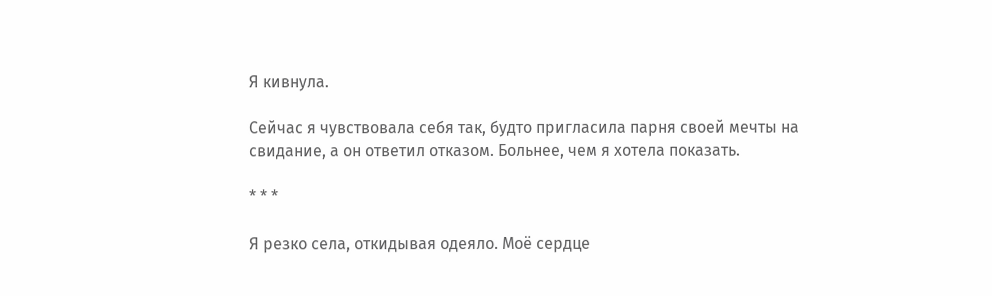Я кивнула.

Сейчас я чувствовала себя так, будто пригласила парня своей мечты на свидание, а он ответил отказом. Больнее, чем я хотела показать.

* * *

Я резко села, откидывая одеяло. Моё сердце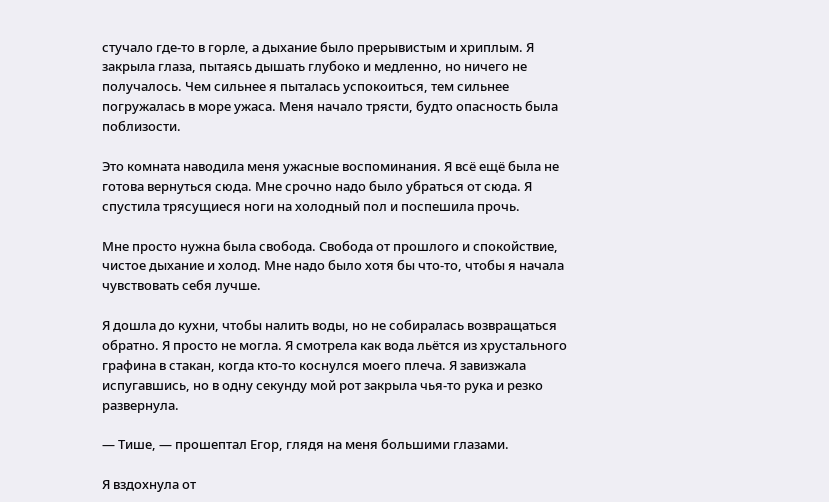стучало где-то в горле, а дыхание было прерывистым и хриплым. Я закрыла глаза, пытаясь дышать глубоко и медленно, но ничего не получалось. Чем сильнее я пыталась успокоиться, тем сильнее погружалась в море ужаса. Меня начало трясти, будто опасность была поблизости.

Это комната наводила меня ужасные воспоминания. Я всё ещё была не готова вернуться сюда. Мне срочно надо было убраться от сюда. Я спустила трясущиеся ноги на холодный пол и поспешила прочь.

Мне просто нужна была свобода. Свобода от прошлого и спокойствие, чистое дыхание и холод. Мне надо было хотя бы что-то, чтобы я начала чувствовать себя лучше.

Я дошла до кухни, чтобы налить воды, но не собиралась возвращаться обратно. Я просто не могла. Я смотрела как вода льётся из хрустального графина в стакан, когда кто-то коснулся моего плеча. Я завизжала испугавшись, но в одну секунду мой рот закрыла чья-то рука и резко развернула.

— Тише, — прошептал Егор, глядя на меня большими глазами.

Я вздохнула от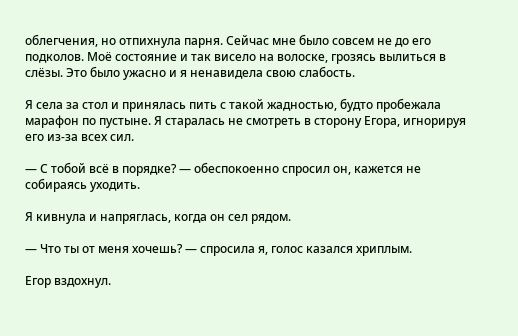облегчения, но отпихнула парня. Сейчас мне было совсем не до его подколов. Моё состояние и так висело на волоске, грозясь вылиться в слёзы. Это было ужасно и я ненавидела свою слабость.

Я села за стол и принялась пить с такой жадностью, будто пробежала марафон по пустыне. Я старалась не смотреть в сторону Егора, игнорируя его из-за всех сил.

— С тобой всё в порядке? — обеспокоенно спросил он, кажется не собираясь уходить.

Я кивнула и напряглась, когда он сел рядом.

— Что ты от меня хочешь? — спросила я, голос казался хриплым.

Егор вздохнул.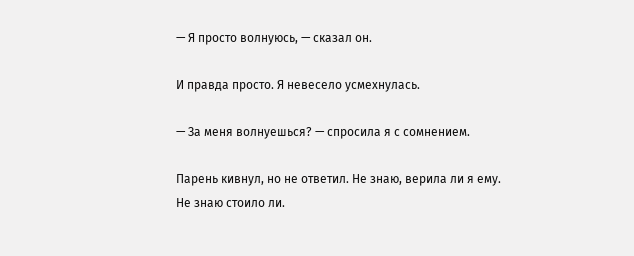— Я просто волнуюсь, — сказал он.

И правда просто. Я невесело усмехнулась.

— За меня волнуешься? — спросила я с сомнением.

Парень кивнул, но не ответил. Не знаю, верила ли я ему. Не знаю стоило ли.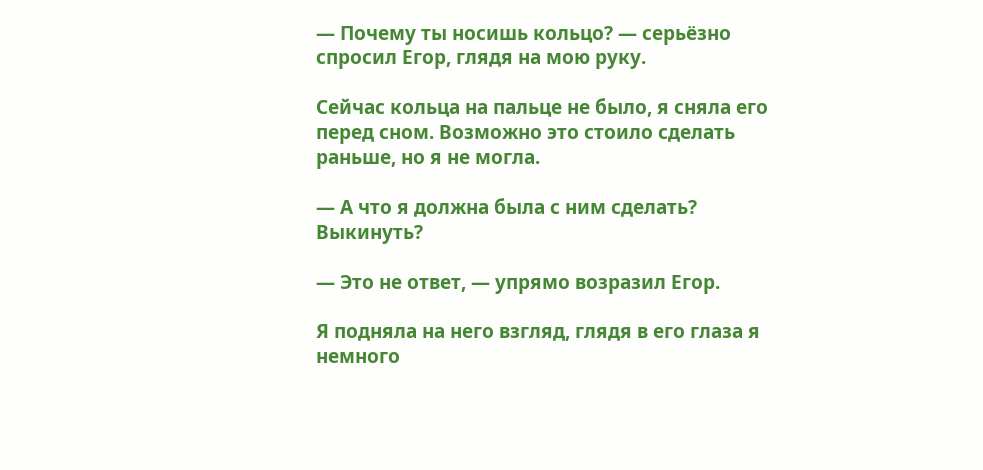— Почему ты носишь кольцо? — серьёзно спросил Егор, глядя на мою руку.

Сейчас кольца на пальце не было, я сняла его перед сном. Возможно это стоило сделать раньше, но я не могла.

— А что я должна была с ним сделать? Выкинуть?

— Это не ответ, — упрямо возразил Егор.

Я подняла на него взгляд, глядя в его глаза я немного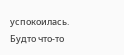успокоилась. Будто что-то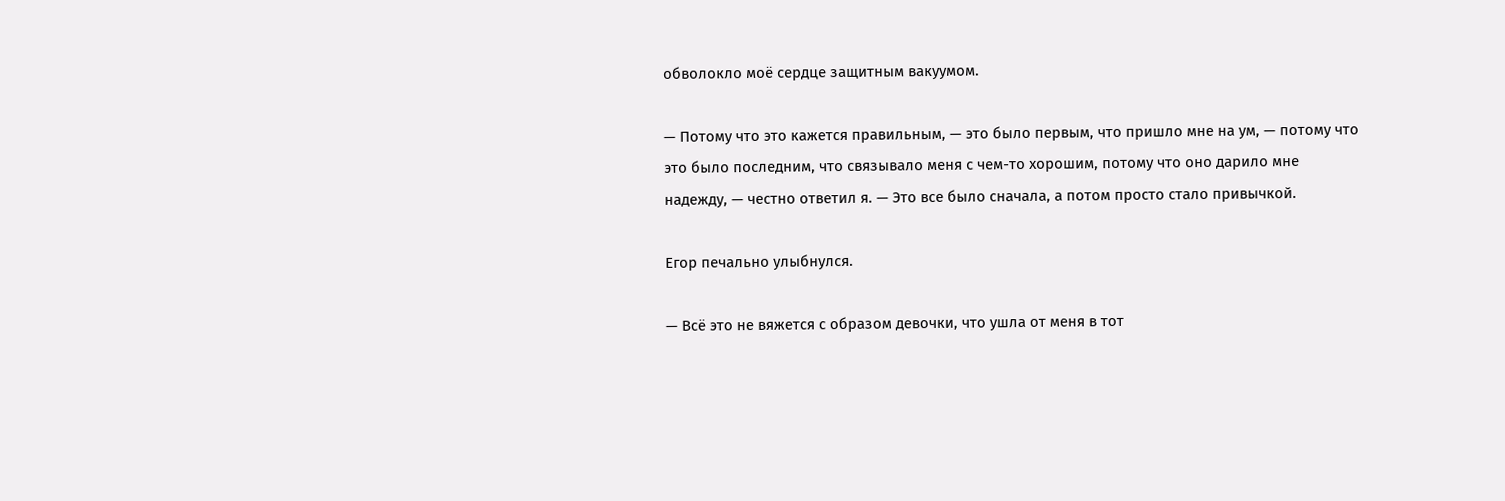обволокло моё сердце защитным вакуумом.

— Потому что это кажется правильным, — это было первым, что пришло мне на ум, — потому что это было последним, что связывало меня с чем-то хорошим, потому что оно дарило мне надежду, — честно ответил я. — Это все было сначала, а потом просто стало привычкой.

Егор печально улыбнулся.

— Всё это не вяжется с образом девочки, что ушла от меня в тот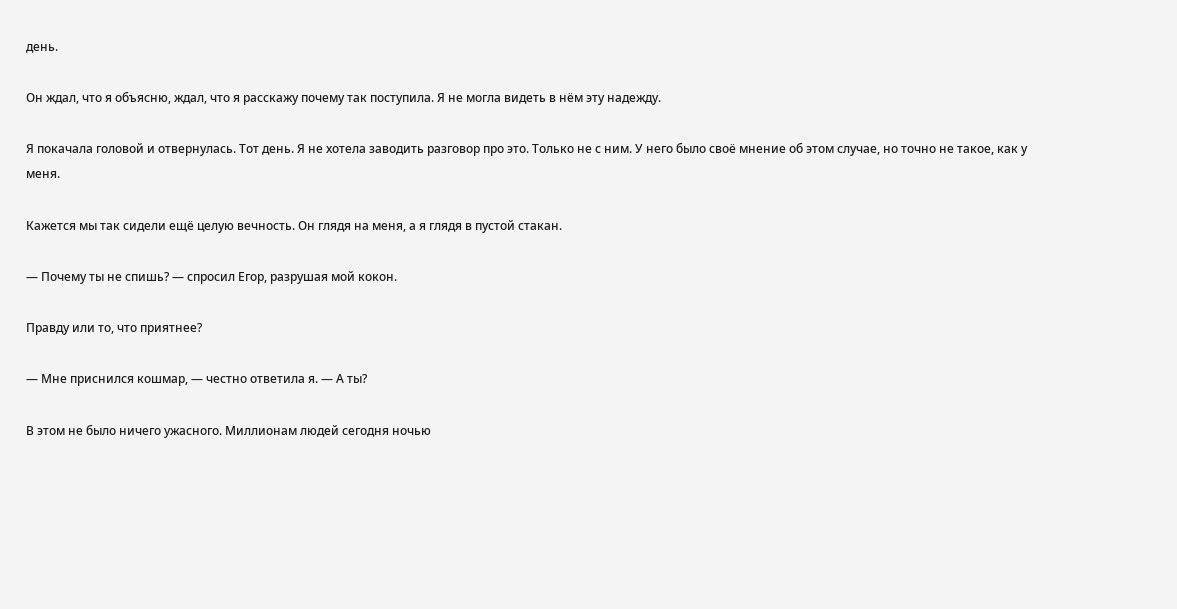день.

Он ждал, что я объясню, ждал, что я расскажу почему так поступила. Я не могла видеть в нём эту надежду.

Я покачала головой и отвернулась. Тот день. Я не хотела заводить разговор про это. Только не с ним. У него было своё мнение об этом случае, но точно не такое, как у меня.

Кажется мы так сидели ещё целую вечность. Он глядя на меня, а я глядя в пустой стакан.

— Почему ты не спишь? — спросил Егор, разрушая мой кокон.

Правду или то, что приятнее?

— Мне приснился кошмар, — честно ответила я. — А ты?

В этом не было ничего ужасного. Миллионам людей сегодня ночью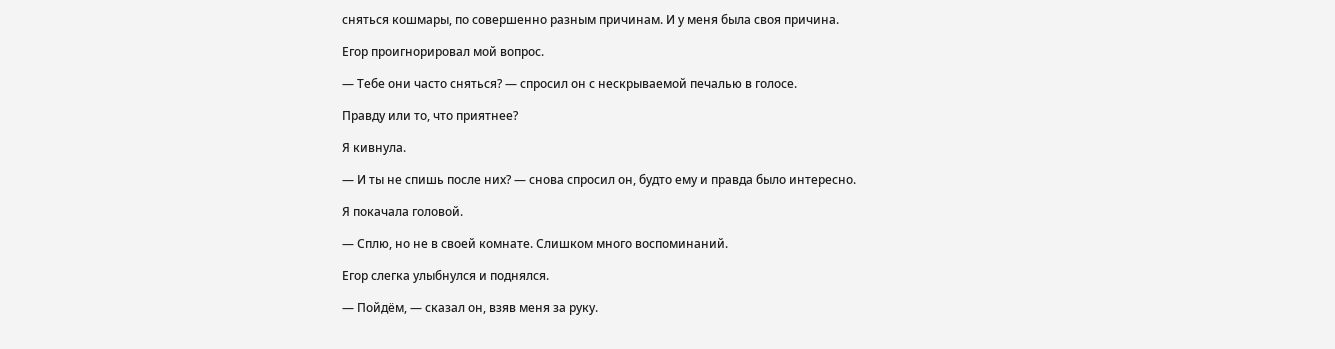сняться кошмары, по совершенно разным причинам. И у меня была своя причина.

Егор проигнорировал мой вопрос.

— Тебе они часто сняться? — спросил он с нескрываемой печалью в голосе.

Правду или то, что приятнее?

Я кивнула.

— И ты не спишь после них? — снова спросил он, будто ему и правда было интересно.

Я покачала головой.

— Сплю, но не в своей комнате. Слишком много воспоминаний.

Егор слегка улыбнулся и поднялся.

— Пойдём, — сказал он, взяв меня за руку.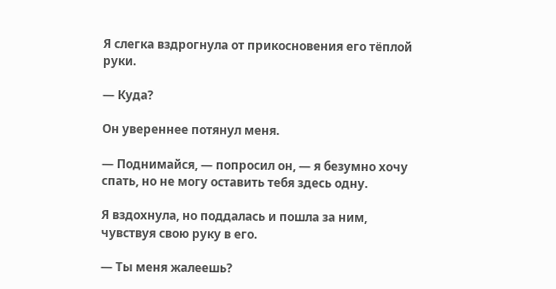Я слегка вздрогнула от прикосновения его тёплой руки.

— Куда?

Он увереннее потянул меня.

— Поднимайся, — попросил он, — я безумно хочу спать, но не могу оставить тебя здесь одну.

Я вздохнула, но поддалась и пошла за ним, чувствуя свою руку в его.

— Ты меня жалеешь?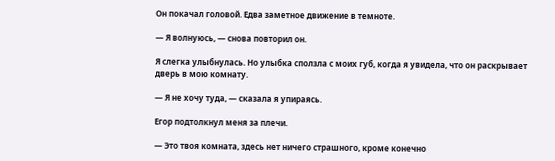Он покачал головой. Едва заметное движение в темноте.

— Я волнуюсь, — снова повторил он.

Я слегка улыбнулась. Но улыбка сползла с моих губ, когда я увидела, что он раскрывает дверь в мою комнату.

— Я не хочу туда, — сказала я упираясь.

Егор подтолкнул меня за плечи.

— Это твоя комната, здесь нет ничего страшного, кроме конечно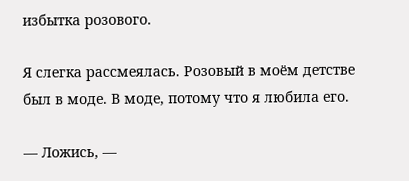избытка розового.

Я слегка рассмеялась. Розовый в моём детстве был в моде. В моде, потому что я любила его.

— Ложись, —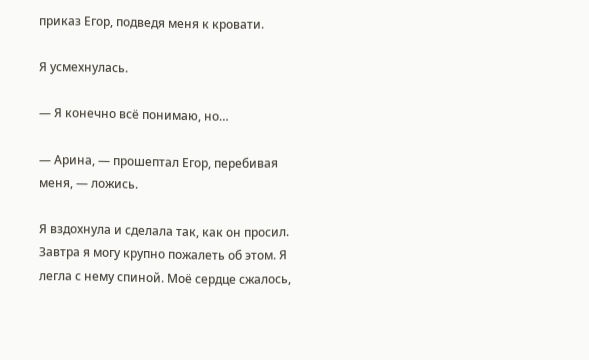приказ Егор, подведя меня к кровати.

Я усмехнулась.

— Я конечно всё понимаю, но…

— Арина, — прошептал Егор, перебивая меня, — ложись.

Я вздохнула и сделала так, как он просил. Завтра я могу крупно пожалеть об этом. Я легла с нему спиной. Моё сердце сжалось,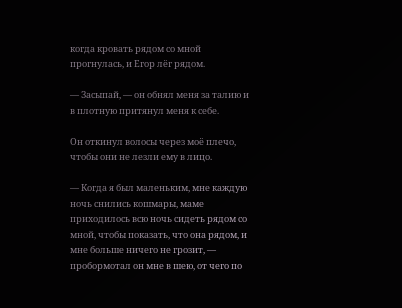когда кровать рядом со мной прогнулась, и Егор лёг рядом.

— Засыпай, — он обнял меня за талию и в плотную притянул меня к себе.

Он откинул волосы через моё плечо, чтобы они не лезли ему в лицо.

— Когда я был маленьким, мне каждую ночь снились кошмары, маме приходилось всю ночь сидеть рядом со мной, чтобы показать, что она рядом, и мне больше ничего не грозит, — пробормотал он мне в шею, от чего по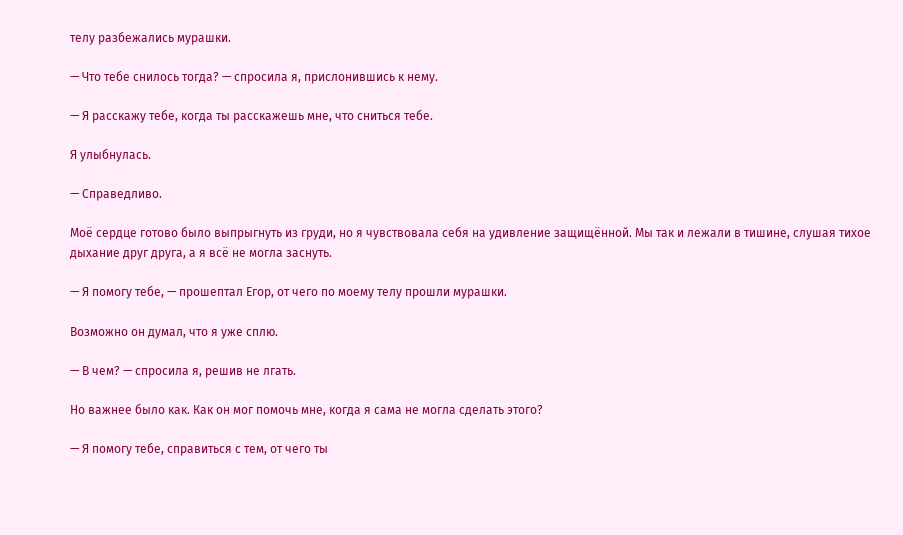телу разбежались мурашки.

— Что тебе снилось тогда? — спросила я, прислонившись к нему.

— Я расскажу тебе, когда ты расскажешь мне, что сниться тебе.

Я улыбнулась.

— Справедливо.

Моё сердце готово было выпрыгнуть из груди, но я чувствовала себя на удивление защищённой. Мы так и лежали в тишине, слушая тихое дыхание друг друга, а я всё не могла заснуть.

— Я помогу тебе, — прошептал Егор, от чего по моему телу прошли мурашки.

Возможно он думал, что я уже сплю.

— В чем? — спросила я, решив не лгать.

Но важнее было как. Как он мог помочь мне, когда я сама не могла сделать этого?

— Я помогу тебе, справиться с тем, от чего ты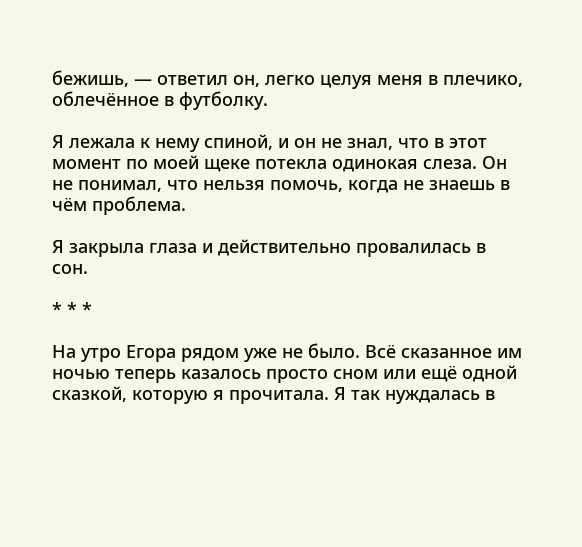бежишь, — ответил он, легко целуя меня в плечико, облечённое в футболку.

Я лежала к нему спиной, и он не знал, что в этот момент по моей щеке потекла одинокая слеза. Он не понимал, что нельзя помочь, когда не знаешь в чём проблема.

Я закрыла глаза и действительно провалилась в сон.

* * *

На утро Егора рядом уже не было. Всё сказанное им ночью теперь казалось просто сном или ещё одной сказкой, которую я прочитала. Я так нуждалась в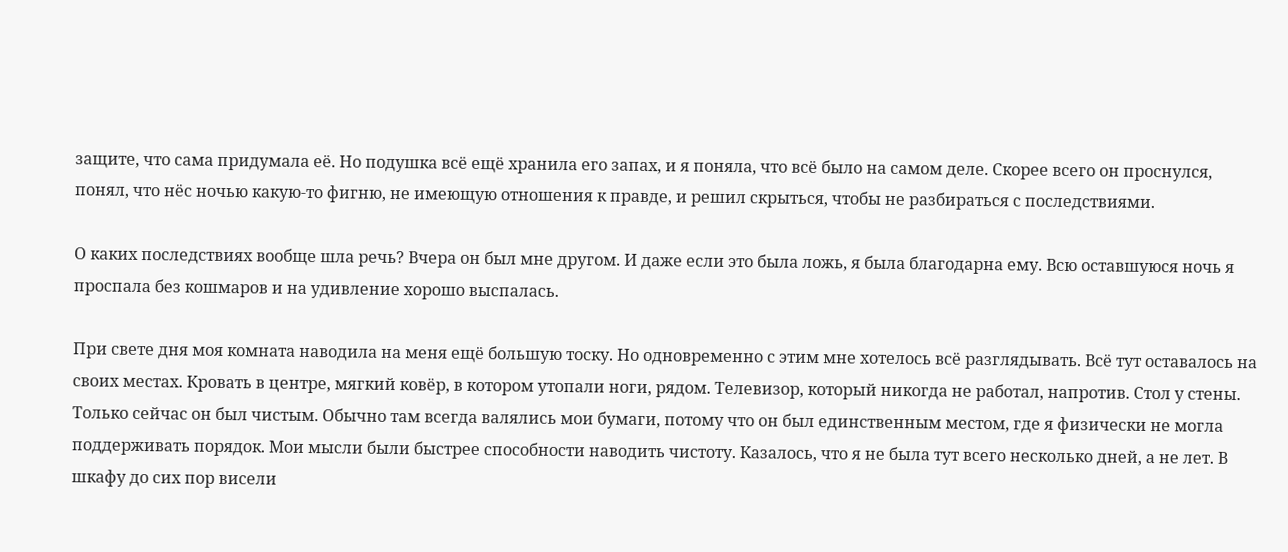защите, что сама придумала её. Но подушка всё ещё хранила его запах, и я поняла, что всё было на самом деле. Скорее всего он проснулся, понял, что нёс ночью какую-то фигню, не имеющую отношения к правде, и решил скрыться, чтобы не разбираться с последствиями.

О каких последствиях вообще шла речь? Вчера он был мне другом. И даже если это была ложь, я была благодарна ему. Всю оставшуюся ночь я проспала без кошмаров и на удивление хорошо выспалась.

При свете дня моя комната наводила на меня ещё большую тоску. Но одновременно с этим мне хотелось всё разглядывать. Всё тут оставалось на своих местах. Кровать в центре, мягкий ковёр, в котором утопали ноги, рядом. Телевизор, который никогда не работал, напротив. Стол у стены. Только сейчас он был чистым. Обычно там всегда валялись мои бумаги, потому что он был единственным местом, где я физически не могла поддерживать порядок. Мои мысли были быстрее способности наводить чистоту. Казалось, что я не была тут всего несколько дней, а не лет. В шкафу до сих пор висели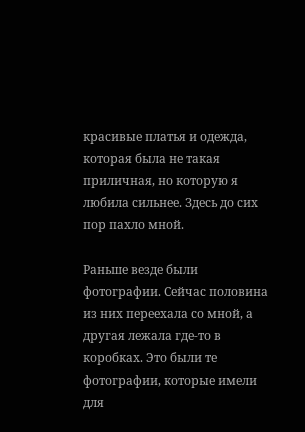красивые платья и одежда, которая была не такая приличная, но которую я любила сильнее. Здесь до сих пор пахло мной.

Раньше везде были фотографии. Сейчас половина из них переехала со мной, а другая лежала где-то в коробках. Это были те фотографии, которые имели для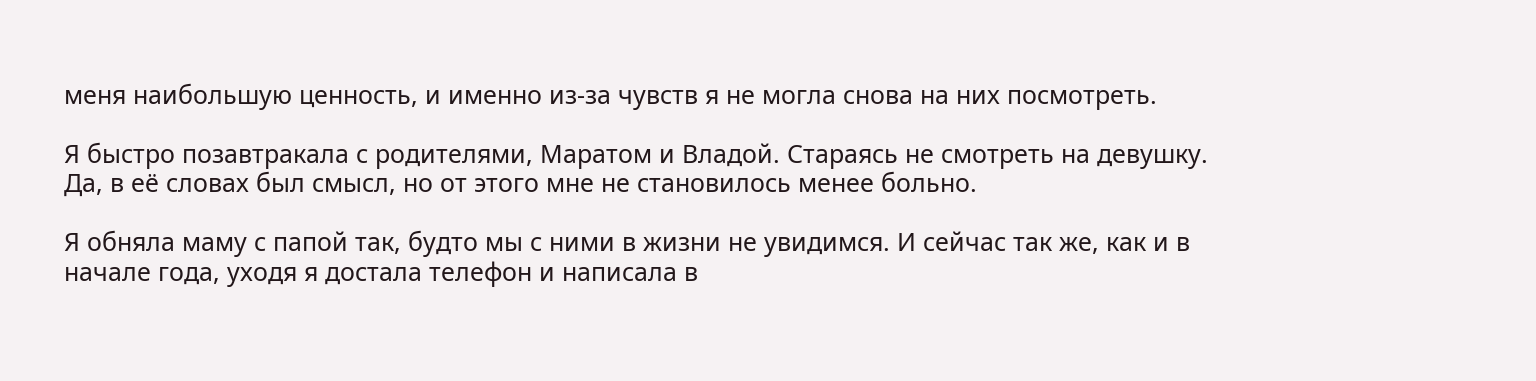меня наибольшую ценность, и именно из-за чувств я не могла снова на них посмотреть.

Я быстро позавтракала с родителями, Маратом и Владой. Стараясь не смотреть на девушку. Да, в её словах был смысл, но от этого мне не становилось менее больно.

Я обняла маму с папой так, будто мы с ними в жизни не увидимся. И сейчас так же, как и в начале года, уходя я достала телефон и написала в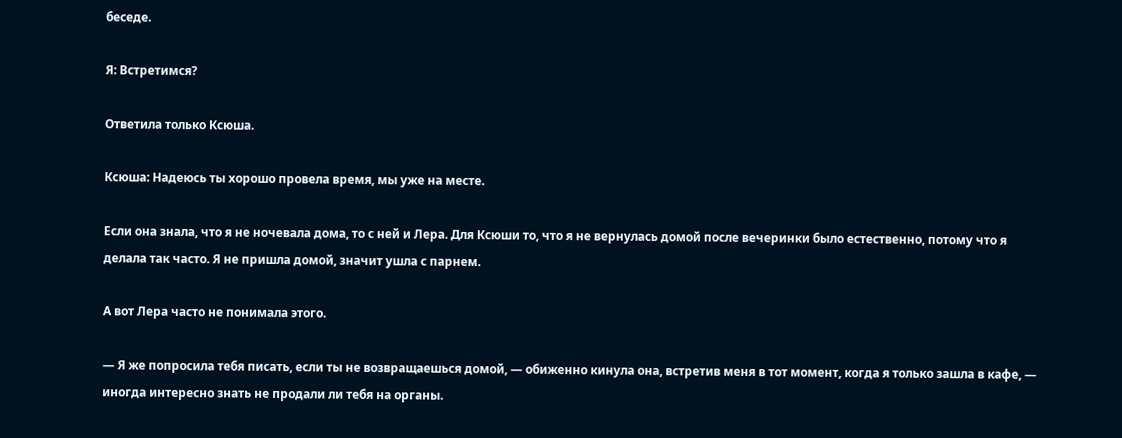беседе.

Я: Встретимся?

Ответила только Ксюша.

Ксюша: Надеюсь ты хорошо провела время, мы уже на месте.

Если она знала, что я не ночевала дома, то с ней и Лера. Для Ксюши то, что я не вернулась домой после вечеринки было естественно, потому что я делала так часто. Я не пришла домой, значит ушла с парнем.

А вот Лера часто не понимала этого.

— Я же попросила тебя писать, если ты не возвращаешься домой, — обиженно кинула она, встретив меня в тот момент, когда я только зашла в кафе, — иногда интересно знать не продали ли тебя на органы.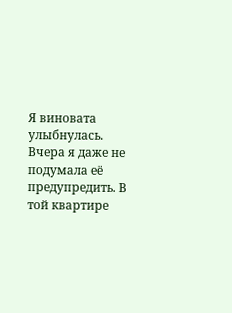Я виновата улыбнулась. Вчера я даже не подумала её предупредить. В той квартире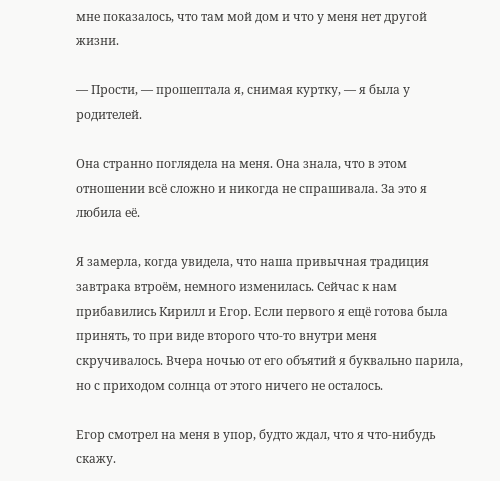мне показалось, что там мой дом и что у меня нет другой жизни.

— Прости, — прошептала я, снимая куртку, — я была у родителей.

Она странно поглядела на меня. Она знала, что в этом отношении всё сложно и никогда не спрашивала. За это я любила её.

Я замерла, когда увидела, что наша привычная традиция завтрака втроём, немного изменилась. Сейчас к нам прибавились Кирилл и Егор. Если первого я ещё готова была принять, то при виде второго что-то внутри меня скручивалось. Вчера ночью от его объятий я буквально парила, но с приходом солнца от этого ничего не осталось.

Егор смотрел на меня в упор, будто ждал, что я что-нибудь скажу.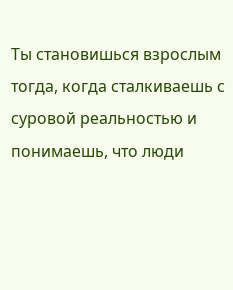Ты становишься взрослым тогда, когда сталкиваешь с суровой реальностью и понимаешь, что люди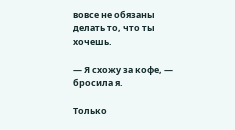вовсе не обязаны делать то, что ты хочешь.

— Я схожу за кофе, — бросила я.

Только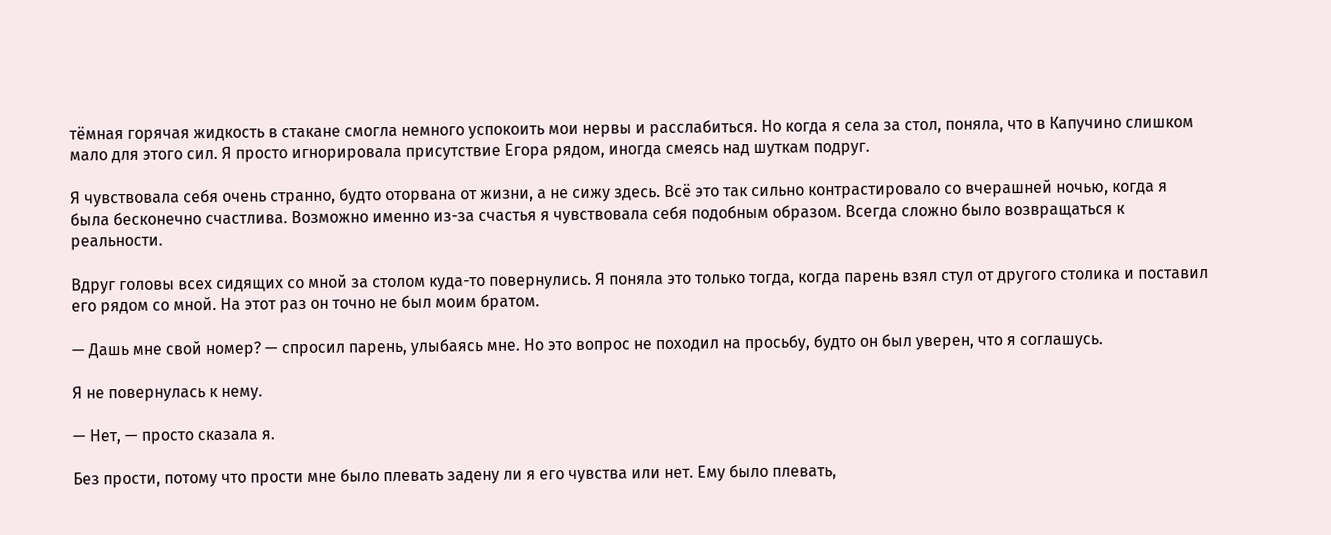тёмная горячая жидкость в стакане смогла немного успокоить мои нервы и расслабиться. Но когда я села за стол, поняла, что в Капучино слишком мало для этого сил. Я просто игнорировала присутствие Егора рядом, иногда смеясь над шуткам подруг.

Я чувствовала себя очень странно, будто оторвана от жизни, а не сижу здесь. Всё это так сильно контрастировало со вчерашней ночью, когда я была бесконечно счастлива. Возможно именно из-за счастья я чувствовала себя подобным образом. Всегда сложно было возвращаться к реальности.

Вдруг головы всех сидящих со мной за столом куда-то повернулись. Я поняла это только тогда, когда парень взял стул от другого столика и поставил его рядом со мной. На этот раз он точно не был моим братом.

— Дашь мне свой номер? — спросил парень, улыбаясь мне. Но это вопрос не походил на просьбу, будто он был уверен, что я соглашусь.

Я не повернулась к нему.

— Нет, — просто сказала я.

Без прости, потому что прости мне было плевать задену ли я его чувства или нет. Ему было плевать,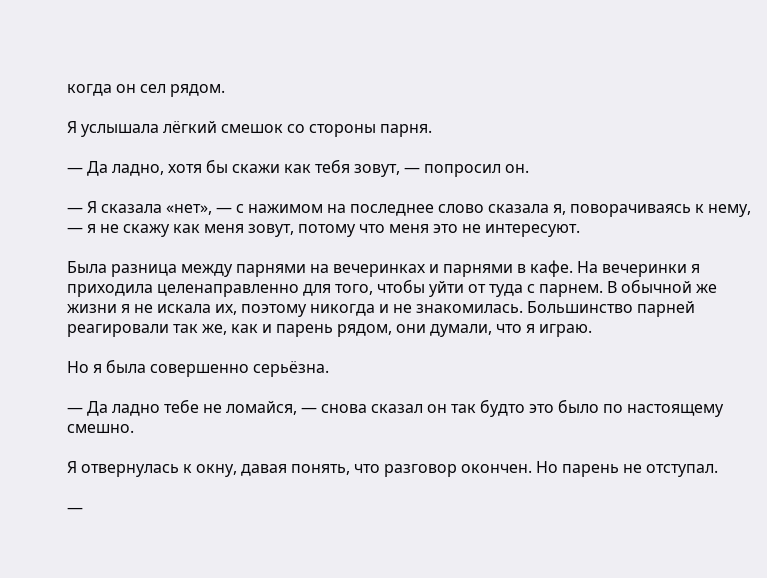когда он сел рядом.

Я услышала лёгкий смешок со стороны парня.

— Да ладно, хотя бы скажи как тебя зовут, — попросил он.

— Я сказала «нет», — с нажимом на последнее слово сказала я, поворачиваясь к нему, — я не скажу как меня зовут, потому что меня это не интересуют.

Была разница между парнями на вечеринках и парнями в кафе. На вечеринки я приходила целенаправленно для того, чтобы уйти от туда с парнем. В обычной же жизни я не искала их, поэтому никогда и не знакомилась. Большинство парней реагировали так же, как и парень рядом, они думали, что я играю.

Но я была совершенно серьёзна.

— Да ладно тебе не ломайся, — снова сказал он так будто это было по настоящему смешно.

Я отвернулась к окну, давая понять, что разговор окончен. Но парень не отступал.

—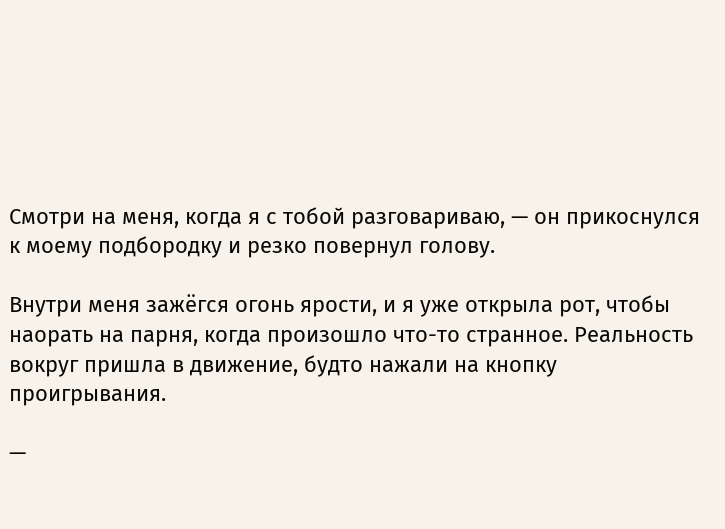Смотри на меня, когда я с тобой разговариваю, — он прикоснулся к моему подбородку и резко повернул голову.

Внутри меня зажёгся огонь ярости, и я уже открыла рот, чтобы наорать на парня, когда произошло что-то странное. Реальность вокруг пришла в движение, будто нажали на кнопку проигрывания.

—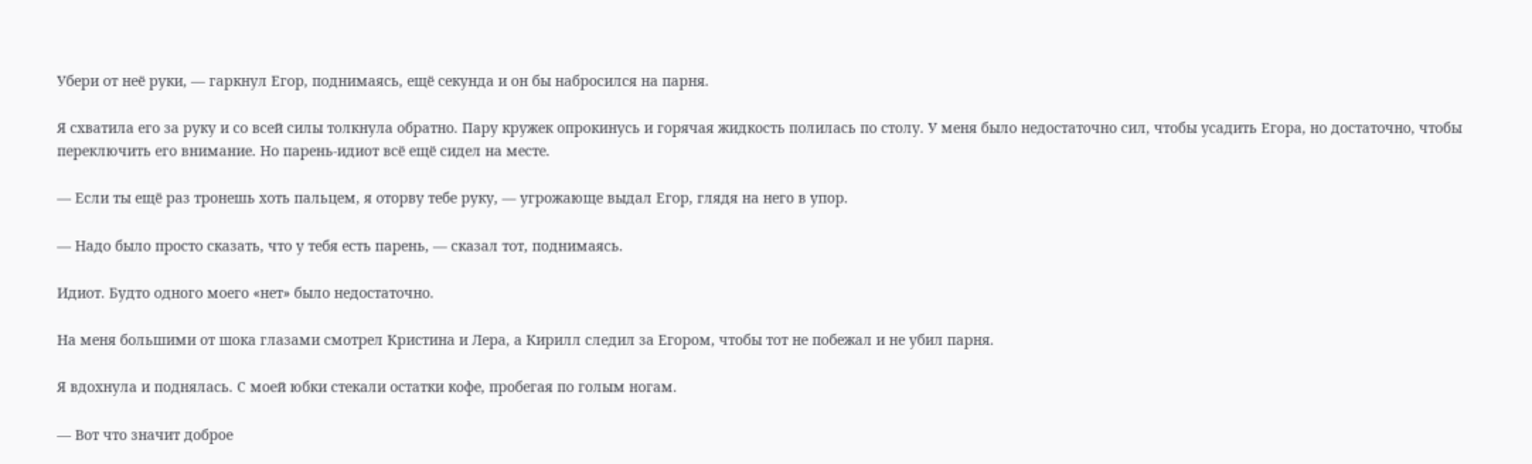Убери от неё руки, — гаркнул Егор, поднимаясь, ещё секунда и он бы набросился на парня.

Я схватила его за руку и со всей силы толкнула обратно. Пару кружек опрокинусь и горячая жидкость полилась по столу. У меня было недостаточно сил, чтобы усадить Егора, но достаточно, чтобы переключить его внимание. Но парень-идиот всё ещё сидел на месте.

— Если ты ещё раз тронешь хоть пальцем, я оторву тебе руку, — угрожающе выдал Егор, глядя на него в упор.

— Надо было просто сказать, что у тебя есть парень, — сказал тот, поднимаясь.

Идиот. Будто одного моего «нет» было недостаточно.

На меня большими от шока глазами смотрел Кристина и Лера, а Кирилл следил за Егором, чтобы тот не побежал и не убил парня.

Я вдохнула и поднялась. С моей юбки стекали остатки кофе, пробегая по голым ногам.

— Вот что значит доброе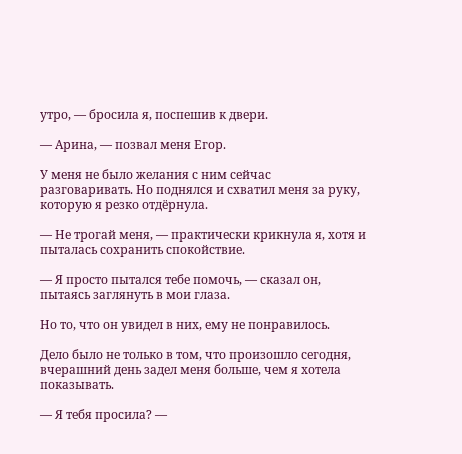утро, — бросила я, поспешив к двери.

— Арина, — позвал меня Егор.

У меня не было желания с ним сейчас разговаривать. Но поднялся и схватил меня за руку, которую я резко отдёрнула.

— Не трогай меня, — практически крикнула я, хотя и пыталась сохранить спокойствие.

— Я просто пытался тебе помочь, — сказал он, пытаясь заглянуть в мои глаза.

Но то, что он увидел в них, ему не понравилось.

Дело было не только в том, что произошло сегодня, вчерашний день задел меня больше, чем я хотела показывать.

— Я тебя просила? —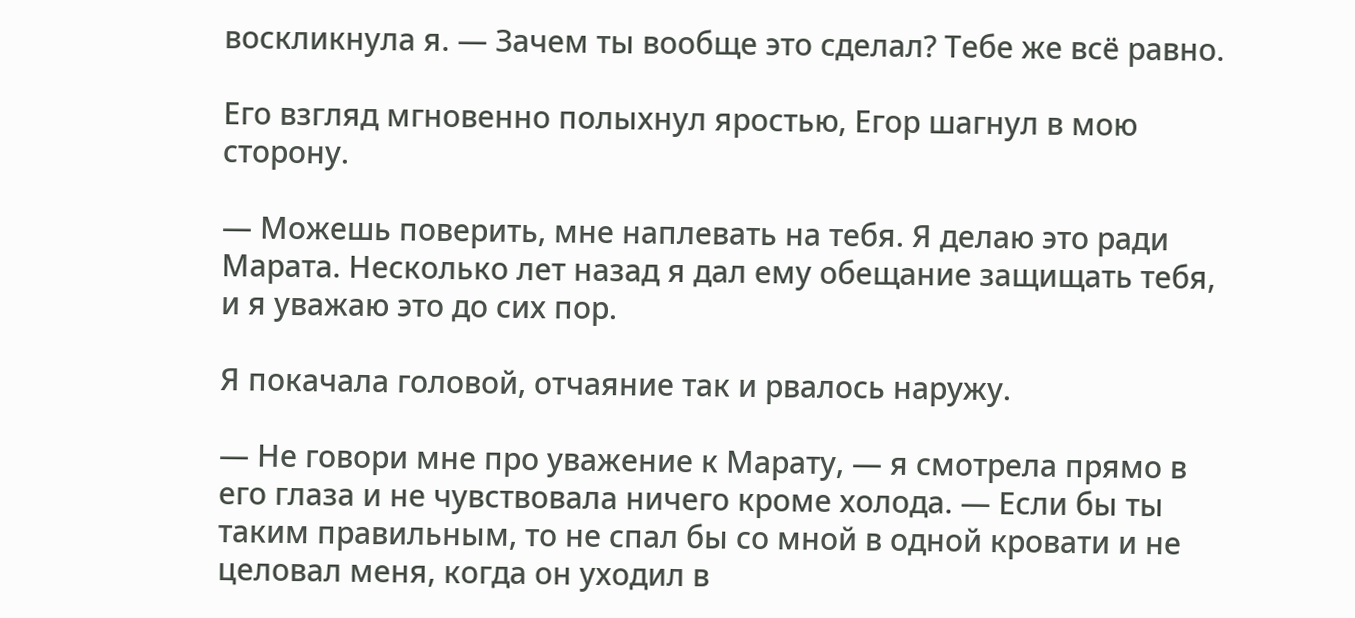воскликнула я. — Зачем ты вообще это сделал? Тебе же всё равно.

Его взгляд мгновенно полыхнул яростью, Егор шагнул в мою сторону.

— Можешь поверить, мне наплевать на тебя. Я делаю это ради Марата. Несколько лет назад я дал ему обещание защищать тебя, и я уважаю это до сих пор.

Я покачала головой, отчаяние так и рвалось наружу.

— Не говори мне про уважение к Марату, — я смотрела прямо в его глаза и не чувствовала ничего кроме холода. — Если бы ты таким правильным, то не спал бы со мной в одной кровати и не целовал меня, когда он уходил в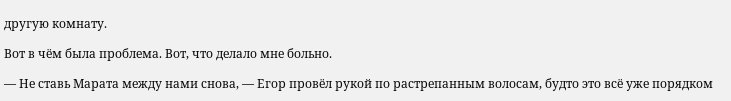другую комнату.

Вот в чём была проблема. Вот, что делало мне больно.

— Не ставь Марата между нами снова, — Егор провёл рукой по растрепанным волосам, будто это всё уже порядком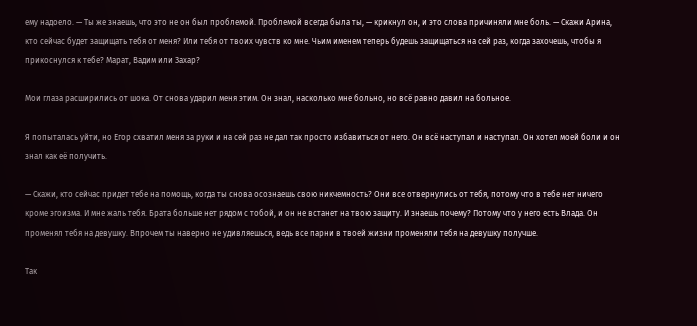ему надоело. — Ты же знаешь, что это не он был проблемой. Проблемой всегда была ты, — крикнул он, и это слова причиняли мне боль. — Скажи Арина, кто сейчас будет защищать тебя от меня? Или тебя от твоих чувств ко мне. Чьим именем теперь будешь защищаться на сей раз, когда захочешь, чтобы я прикоснулся к тебе? Марат, Вадим или Захар?

Мои глаза расширились от шока. От снова ударил меня этим. Он знал, насколько мне больно, но всё равно давил на больное.

Я попыталась уйти, но Егор схватил меня за руки и на сей раз не дал так просто избавиться от него. Он всё наступал и наступал. Он хотел моей боли и он знал как её получить.

— Скажи, кто сейчас придет тебе на помощь, когда ты снова осознаешь свою никчемность? Они все отвернулись от тебя, потому что в тебе нет ничего кроме эгоизма. И мне жаль тебя. Брата больше нет рядом с тобой, и он не встанет на твою защиту. И знаешь почему? Потому что у него есть Влада. Он променял тебя на девушку. Впрочем ты наверно не удивляешься, ведь все парни в твоей жизни променяли тебя на девушку получше.

Так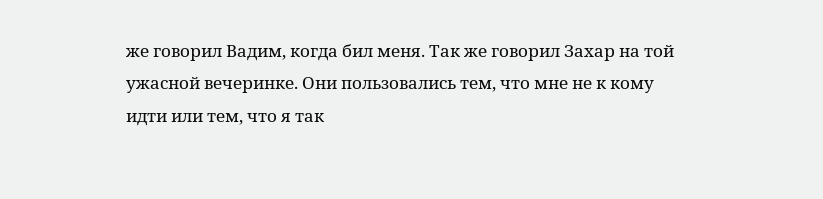же говорил Вадим, когда бил меня. Так же говорил Захар на той ужасной вечеринке. Они пользовались тем, что мне не к кому идти или тем, что я так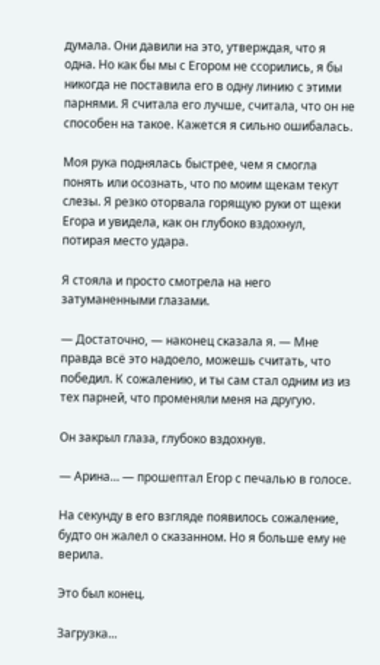думала. Они давили на это, утверждая, что я одна. Но как бы мы с Егором не ссорились, я бы никогда не поставила его в одну линию с этими парнями. Я считала его лучше, считала, что он не способен на такое. Кажется я сильно ошибалась.

Моя рука поднялась быстрее, чем я смогла понять или осознать, что по моим щекам текут слезы. Я резко оторвала горящую руки от щеки Егора и увидела, как он глубоко вздохнул, потирая место удара.

Я стояла и просто смотрела на него затуманенными глазами.

— Достаточно, — наконец сказала я. — Мне правда всё это надоело, можешь считать, что победил. К сожалению, и ты сам стал одним из из тех парней, что променяли меня на другую.

Он закрыл глаза, глубоко вздохнув.

— Арина… — прошептал Егор с печалью в голосе.

На секунду в его взгляде появилось сожаление, будто он жалел о сказанном. Но я больше ему не верила.

Это был конец.

Загрузка...